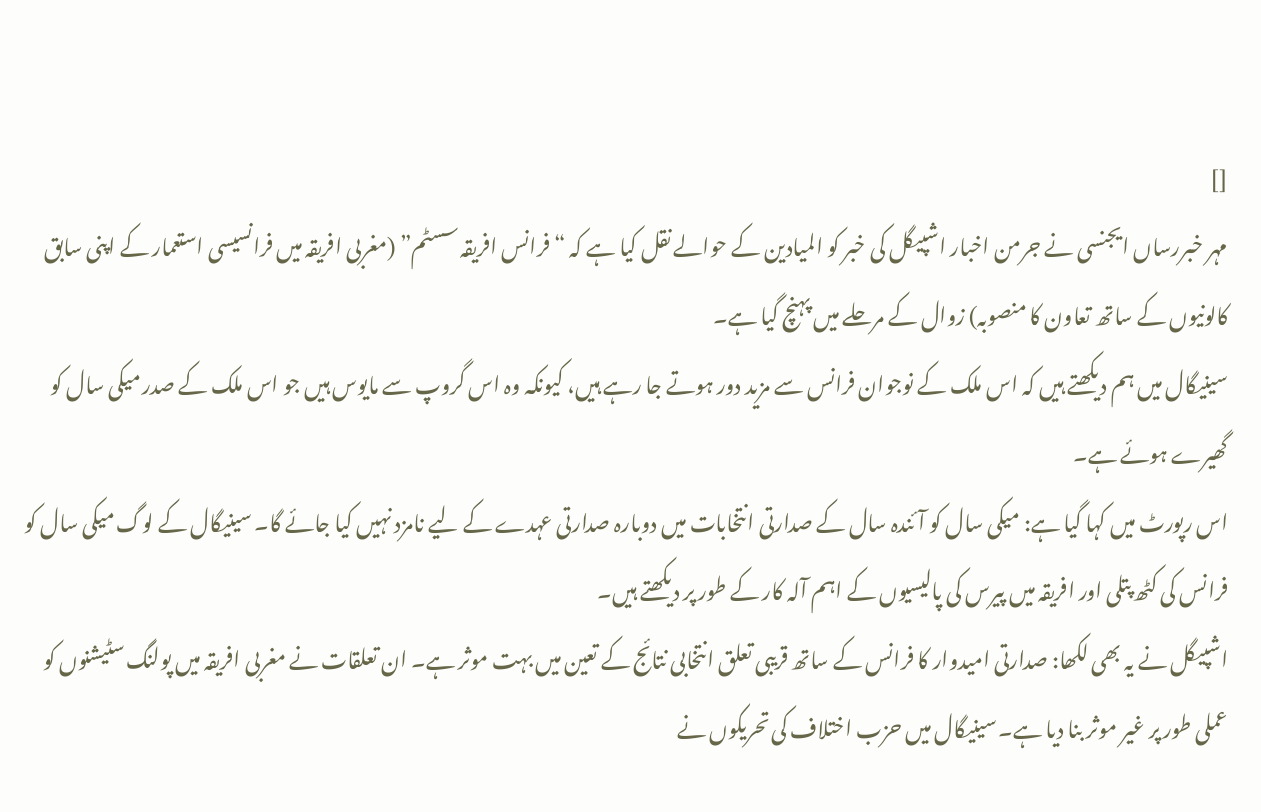[]
مہر خبررساں ایجنسی نے جرمن اخبار اشپیگل کی خبر کو المیادین کے حوالے نقل کیا ہے کہ “فرانس افریقہ سسٹم” (مغربی افریقہ میں فرانسیسی استعمار کے اپنی سابق کالونیوں کے ساتھ تعاون کا منصوبہ) زوال کے مرحلے میں پہنچ گیا ہے۔
سینیگال میں ہم دیکھتے ہیں کہ اس ملک کے نوجوان فرانس سے مزید دور ہوتے جا رہے ہیں، کیونکہ وہ اس گروپ سے مایوس ہیں جو اس ملک کے صدر میکی سال کو گھیرے ہوئے ہے۔
اس رپورٹ میں کہا گیا ہے: میکی سال کو آئندہ سال کے صدارتی انتخابات میں دوبارہ صدارتی عہدے کے لیے نامزد نہیں کیا جائے گا۔ سینیگال کے لوگ میکی سال کو فرانس کی کٹھ پتلی اور افریقہ میں پیرس کی پالیسیوں کے اہم آلہ کار کے طور پر دیکھتے ہیں۔
اشپیگل نے یہ بھی لکھا: صدارتی امیدوار کا فرانس کے ساتھ قریبی تعلق انتخابی نتائج کے تعین میں بہت موثر ہے۔ ان تعلقات نے مغربی افریقہ میں پولنگ سٹیشنوں کو عملی طور پر غیر موثر بنا دیا ہے۔ سینیگال میں حزب اختلاف کی تحریکوں نے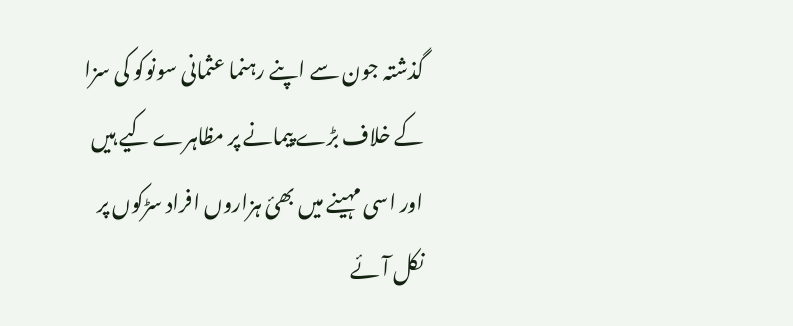گذشتہ جون سے اپنے رہنما عثمانی سونوکو کی سزا کے خلاف بڑے پیمانے پر مظاہرے کیے ہیں اور اسی مہینے میں بھئ ہزاروں افراد سڑکوں پر نکل آئے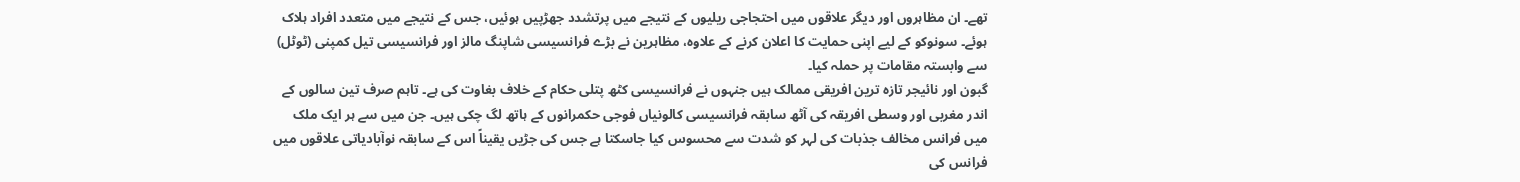تھے۔ ان مظاہروں اور دیگر علاقوں میں احتجاجی ریلیوں کے نتیجے میں پرتشدد جھڑپیں ہوئیں، جس کے نتیجے میں متعدد افراد ہلاک ہوئے۔ سونوکو کے لیے اپنی حمایت کا اعلان کرنے کے علاوہ، مظاہرین نے بڑے فرانسیسی شاپنگ مالز اور فرانسیسی تیل کمپنی (ٹوٹل) سے وابستہ مقامات پر حملہ کیا۔
گبون اور نائیجر تازہ ترین افریقی ممالک ہیں جنہوں نے فرانسیسی کٹھ پتلی حکام کے خلاف بغاوت کی ہے۔ تاہم صرف تین سالوں کے اندر مغربی اور وسطی افریقہ کی آٹھ سابقہ فرانسیسی کالونیاں فوجی حکمرانوں کے ہاتھ لگ چکی ہیں۔ جن میں سے ہر ایک ملک میں فرانس مخالف جذبات کی لہر کو شدت سے محسوس کیا جاسکتا ہے جس کی جڑیں یقیناً اس کے سابقہ نوآبادیاتی علاقوں میں فرانس کی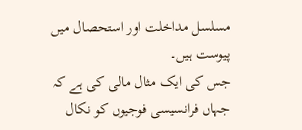مسلسل مداخلت اور استحصال میں پیوست ہیں۔
جس کی ایک مثال مالی کی ہے کہ جہاں فرانسیسی فوجیوں کو نکال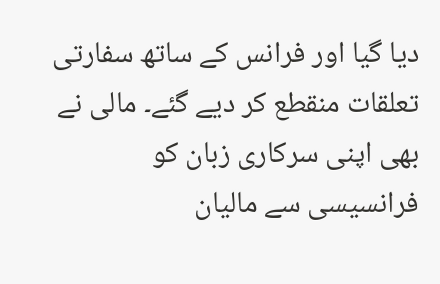دیا گیا اور فرانس کے ساتھ سفارتی تعلقات منقطع کر دیے گئے۔ مالی نے بھی اپنی سرکاری زبان کو فرانسیسی سے مالیان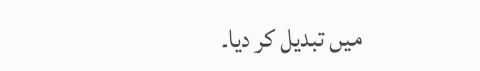میں تبدیل کر دیا۔